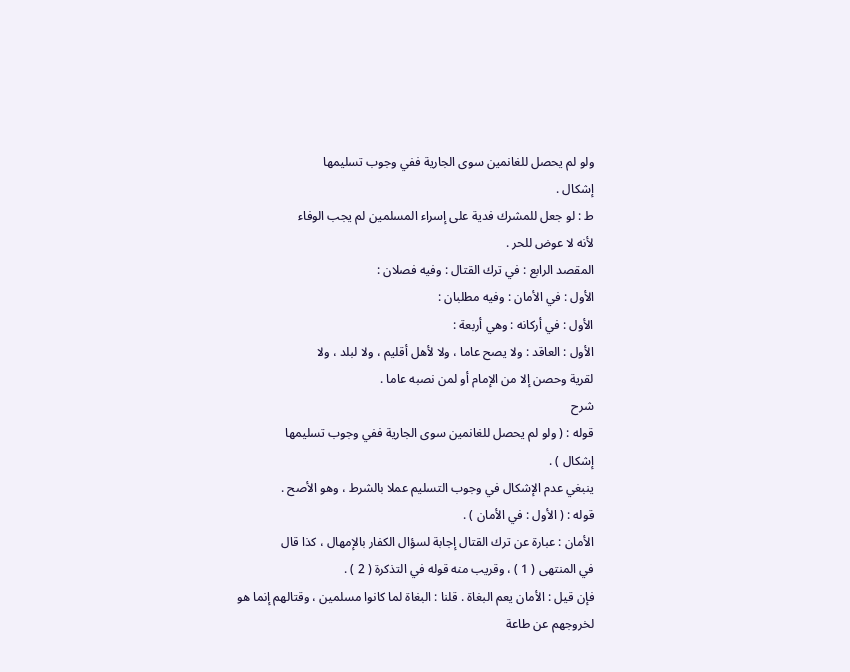ولو لم يحصل للغانمين سوى الجارية ففي وجوب تسليمها
إشكال .
ط : لو جعل للمشرك فدية على إسراء المسلمين لم يجب الوفاء
لأنه لا عوض للحر .
المقصد الرابع : في ترك القتال : وفيه فصلان :
الأول : في الأمان : وفيه مطلبان :
الأول : في أركانه : وهي أربعة :
الأول : العاقد : ولا يصح عاما ، ولا لأهل أقليم ، ولا لبلد ، ولا
لقرية وحصن إلا من الإمام أو لمن نصبه عاما .
شرح
قوله : ( ولو لم يحصل للغانمين سوى الجارية ففي وجوب تسليمها
إشكال ) .
ينبغي عدم الإشكال في وجوب التسليم عملا بالشرط ، وهو الأصح .
قوله : ( الأول : في الأمان ) .
الأمان : عبارة عن ترك القتال إجابة لسؤال الكفار بالإمهال ، كذا قال
في المنتهى ( 1 ) ، وقريب منه قوله في التذكرة ( 2 ) .
فإن قيل : الأمان يعم البغاة . قلنا : البغاة لما كانوا مسلمين ، وقتالهم إنما هو
لخروجهم عن طاعة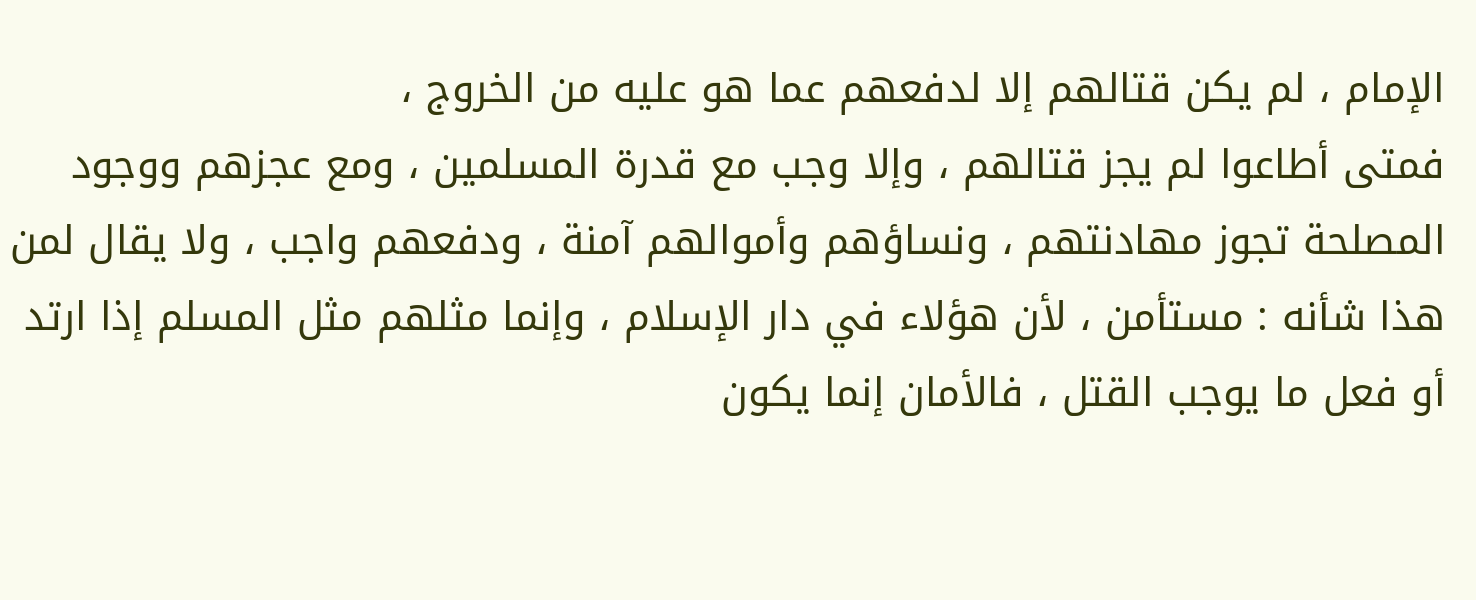الإمام ، لم يكن قتالهم إلا لدفعهم عما هو عليه من الخروج ،
فمتى أطاعوا لم يجز قتالهم ، وإلا وجب مع قدرة المسلمين ، ومع عجزهم ووجود
المصلحة تجوز مهادنتهم ، ونساؤهم وأموالهم آمنة ، ودفعهم واجب ، ولا يقال لمن
هذا شأنه : مستأمن ، لأن هؤلاء في دار الإسلام ، وإنما مثلهم مثل المسلم إذا ارتد
أو فعل ما يوجب القتل ، فالأمان إنما يكون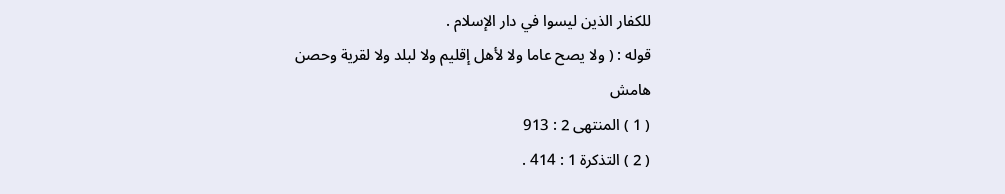للكفار الذين ليسوا في دار الإسلام .
قوله : ( ولا يصح عاما ولا لأهل إقليم ولا لبلد ولا لقرية وحصن
هامش
( 1 ) المنتهى 2 : 913
( 2 ) التذكرة 1 : 414 .